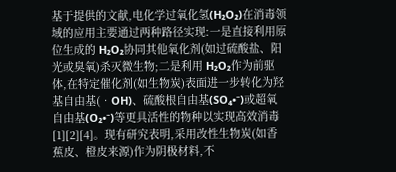基于提供的文献,电化学过氧化氢(H₂O₂)在消毒领域的应用主要通过两种路径实现:一是直接利用原位生成的 H₂O₂协同其他氧化剂(如过硫酸盐、阳光或臭氧)杀灭微生物;二是利用 H₂O₂作为前驱体,在特定催化剂(如生物炭)表面进一步转化为羟基自由基(•OH)、硫酸根自由基(SO₄•⁻)或超氧自由基(O₂•⁻)等更具活性的物种以实现高效消毒 [1][2][4]。现有研究表明,采用改性生物炭(如香蕉皮、橙皮来源)作为阴极材料,不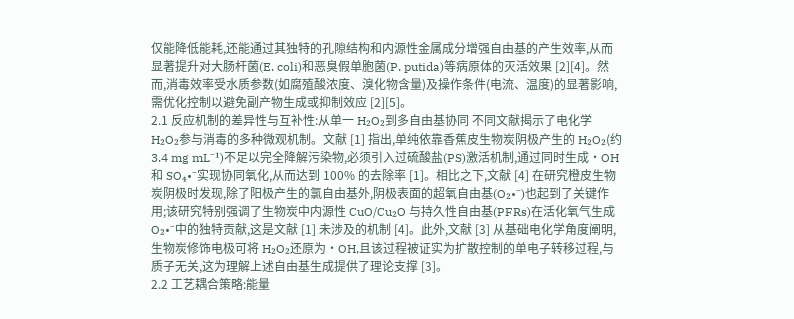仅能降低能耗,还能通过其独特的孔隙结构和内源性金属成分增强自由基的产生效率,从而显著提升对大肠杆菌(E. coli)和恶臭假单胞菌(P. putida)等病原体的灭活效果 [2][4]。然而,消毒效率受水质参数(如腐殖酸浓度、溴化物含量)及操作条件(电流、温度)的显著影响,需优化控制以避免副产物生成或抑制效应 [2][5]。
2.1 反应机制的差异性与互补性:从单一 H₂O₂到多自由基协同 不同文献揭示了电化学 H₂O₂参与消毒的多种微观机制。文献 [1] 指出,单纯依靠香蕉皮生物炭阴极产生的 H₂O₂(约 3.4 mg mL⁻¹)不足以完全降解污染物,必须引入过硫酸盐(PS)激活机制,通过同时生成•OH 和 SO₄•⁻实现协同氧化,从而达到 100% 的去除率 [1]。相比之下,文献 [4] 在研究橙皮生物炭阴极时发现,除了阳极产生的氯自由基外,阴极表面的超氧自由基(O₂•⁻)也起到了关键作用;该研究特别强调了生物炭中内源性 CuO/Cu₂O 与持久性自由基(PFRs)在活化氧气生成 O₂•⁻中的独特贡献,这是文献 [1] 未涉及的机制 [4]。此外,文献 [3] 从基础电化学角度阐明,生物炭修饰电极可将 H₂O₂还原为•OH,且该过程被证实为扩散控制的单电子转移过程,与质子无关,这为理解上述自由基生成提供了理论支撑 [3]。
2.2 工艺耦合策略:能量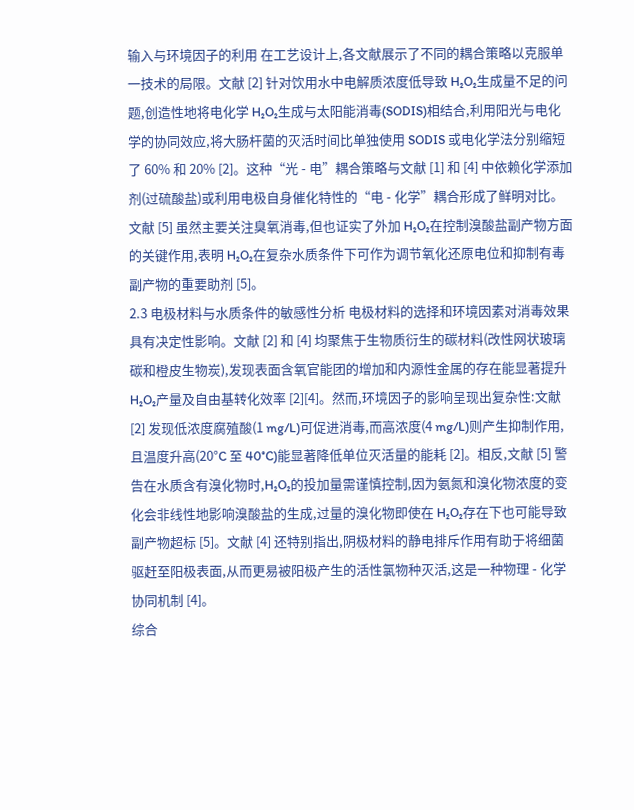输入与环境因子的利用 在工艺设计上,各文献展示了不同的耦合策略以克服单一技术的局限。文献 [2] 针对饮用水中电解质浓度低导致 H₂O₂生成量不足的问题,创造性地将电化学 H₂O₂生成与太阳能消毒(SODIS)相结合,利用阳光与电化学的协同效应,将大肠杆菌的灭活时间比单独使用 SODIS 或电化学法分别缩短了 60% 和 20% [2]。这种“光 - 电”耦合策略与文献 [1] 和 [4] 中依赖化学添加剂(过硫酸盐)或利用电极自身催化特性的“电 - 化学”耦合形成了鲜明对比。文献 [5] 虽然主要关注臭氧消毒,但也证实了外加 H₂O₂在控制溴酸盐副产物方面的关键作用,表明 H₂O₂在复杂水质条件下可作为调节氧化还原电位和抑制有毒副产物的重要助剂 [5]。
2.3 电极材料与水质条件的敏感性分析 电极材料的选择和环境因素对消毒效果具有决定性影响。文献 [2] 和 [4] 均聚焦于生物质衍生的碳材料(改性网状玻璃碳和橙皮生物炭),发现表面含氧官能团的增加和内源性金属的存在能显著提升 H₂O₂产量及自由基转化效率 [2][4]。然而,环境因子的影响呈现出复杂性:文献 [2] 发现低浓度腐殖酸(1 mg/L)可促进消毒,而高浓度(4 mg/L)则产生抑制作用,且温度升高(20°C 至 40°C)能显著降低单位灭活量的能耗 [2]。相反,文献 [5] 警告在水质含有溴化物时,H₂O₂的投加量需谨慎控制,因为氨氮和溴化物浓度的变化会非线性地影响溴酸盐的生成,过量的溴化物即使在 H₂O₂存在下也可能导致副产物超标 [5]。文献 [4] 还特别指出,阴极材料的静电排斥作用有助于将细菌驱赶至阳极表面,从而更易被阳极产生的活性氯物种灭活,这是一种物理 - 化学协同机制 [4]。
综合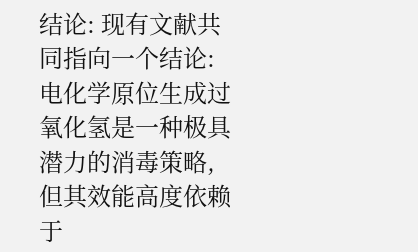结论: 现有文献共同指向一个结论:电化学原位生成过氧化氢是一种极具潜力的消毒策略,但其效能高度依赖于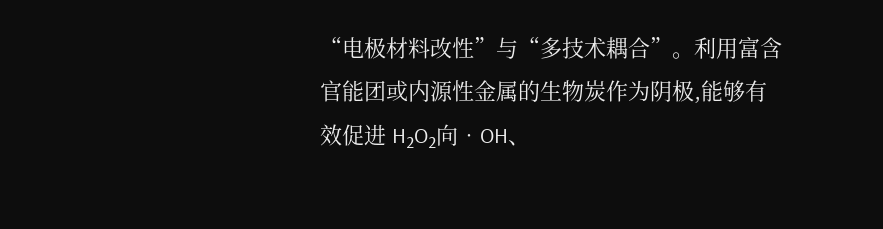“电极材料改性”与“多技术耦合”。利用富含官能团或内源性金属的生物炭作为阴极,能够有效促进 H₂O₂向•OH、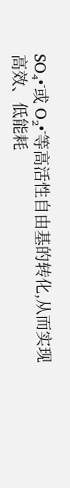SO₄•⁻或 O₂•⁻等高活性自由基的转化,从而实现高效、低能耗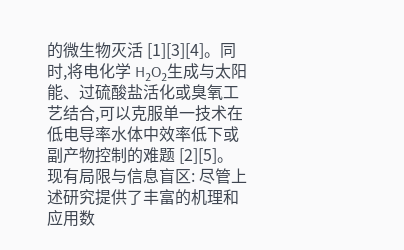的微生物灭活 [1][3][4]。同时,将电化学 H₂O₂生成与太阳能、过硫酸盐活化或臭氧工艺结合,可以克服单一技术在低电导率水体中效率低下或副产物控制的难题 [2][5]。
现有局限与信息盲区: 尽管上述研究提供了丰富的机理和应用数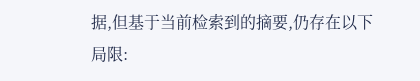据,但基于当前检索到的摘要,仍存在以下局限: